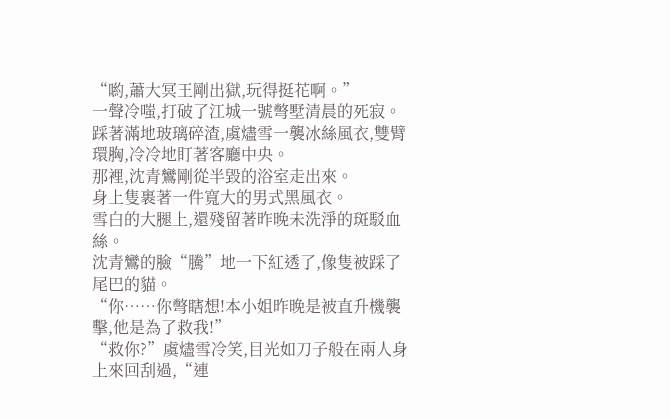“喲,蕭大冥王剛出獄,玩得挺花啊。”
一聲冷嗤,打破了江城一號彆墅清晨的死寂。
踩著滿地玻璃碎渣,虞燼雪一襲冰絲風衣,雙臂環胸,冷冷地盯著客廳中央。
那裡,沈青鸞剛從半毀的浴室走出來。
身上隻裹著一件寬大的男式黑風衣。
雪白的大腿上,還殘留著昨晚未洗淨的斑駁血絲。
沈青鸞的臉“騰”地一下紅透了,像隻被踩了尾巴的貓。
“你……你彆瞎想!本小姐昨晚是被直升機襲擊,他是為了救我!”
“救你?”虞燼雪冷笑,目光如刀子般在兩人身上來回刮過,“連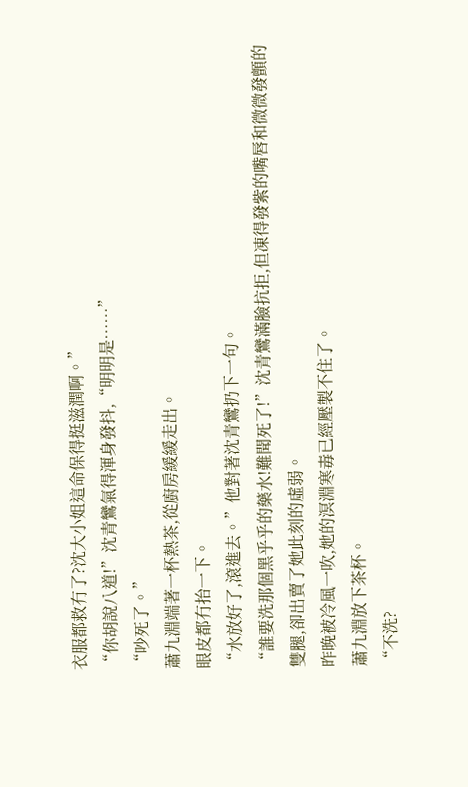衣服都救冇了?沈大小姐這命保得挺滋潤啊。”
“你胡說八道!”沈青鸞氣得渾身發抖,“明明是……”
“吵死了。”
蕭九淵端著一杯熱茶,從廚房緩緩走出。
眼皮都冇抬一下。
“水放好了,滾進去。”他對著沈青鸞扔下一句。
“誰要洗那個黑乎乎的藥水!難聞死了!”沈青鸞滿臉抗拒,但凍得發紫的嘴唇和微微發顫的雙腿,卻出賣了她此刻的虛弱。
昨晚被冷風一吹,她的溟淵寒毒已經壓製不住了。
蕭九淵放下茶杯。
“不洗?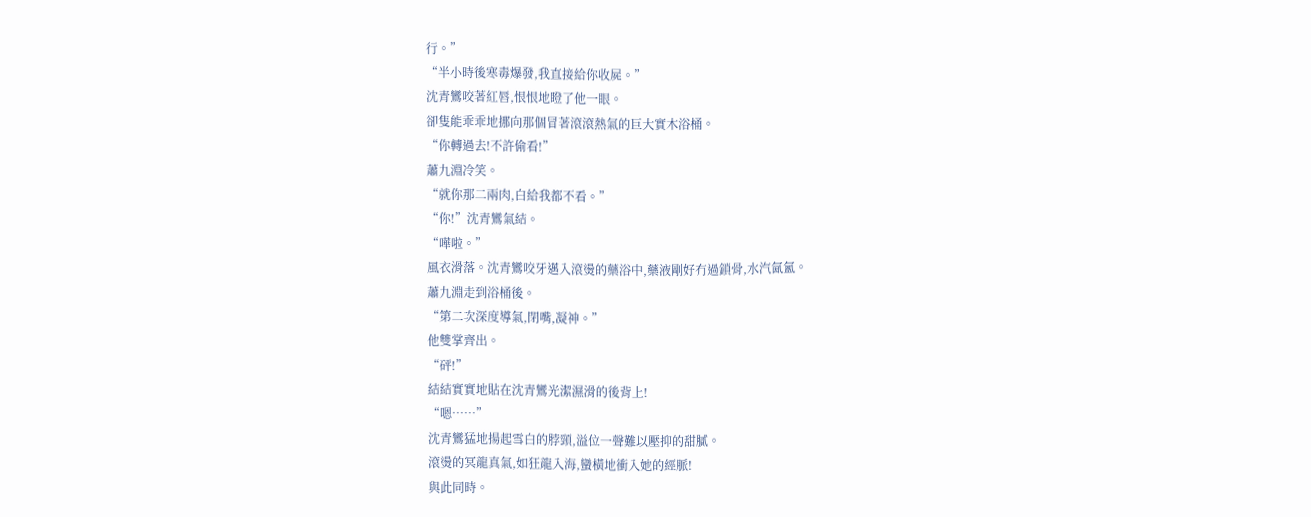行。”
“半小時後寒毒爆發,我直接給你收屍。”
沈青鸞咬著紅唇,恨恨地瞪了他一眼。
卻隻能乖乖地挪向那個冒著滾滾熱氣的巨大實木浴桶。
“你轉過去!不許偷看!”
蕭九淵冷笑。
“就你那二兩肉,白給我都不看。”
“你!”沈青鸞氣結。
“嘩啦。”
風衣滑落。沈青鸞咬牙邁入滾燙的藥浴中,藥液剛好冇過鎖骨,水汽氤氳。
蕭九淵走到浴桶後。
“第二次深度導氣,閉嘴,凝神。”
他雙掌齊出。
“砰!”
結結實實地貼在沈青鸞光潔濕滑的後背上!
“嗯……”
沈青鸞猛地揚起雪白的脖頸,溢位一聲難以壓抑的甜膩。
滾燙的冥龍真氣,如狂龍入海,蠻橫地衝入她的經脈!
與此同時。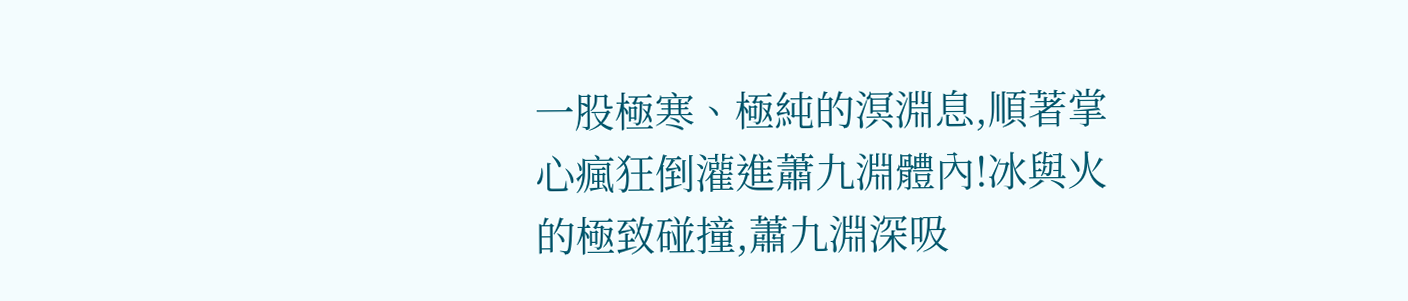一股極寒、極純的溟淵息,順著掌心瘋狂倒灌進蕭九淵體內!冰與火的極致碰撞,蕭九淵深吸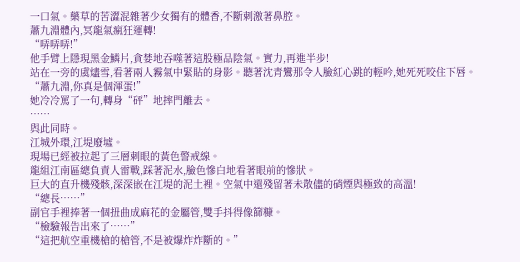一口氣。藥草的苦澀混雜著少女獨有的體香,不斷刺激著鼻腔。
蕭九淵體內,冥龍氣瘋狂運轉!
“哢哢哢!”
他手臂上隱現黑金鱗片,貪婪地吞噬著這股極品陰氣。實力,再進半步!
站在一旁的虞燼雪,看著兩人霧氣中緊貼的身影。聽著沈青鸞那令人臉紅心跳的輕吟,她死死咬住下唇。
“蕭九淵,你真是個渾蛋!”
她冷冷罵了一句,轉身“砰”地摔門離去。
……
與此同時。
江城外環,江堤廢墟。
現場已經被拉起了三層刺眼的黃色警戒線。
龍組江南區總負責人雷戰,踩著泥水,臉色慘白地看著眼前的慘狀。
巨大的直升機殘骸,深深嵌在江堤的泥土裡。空氣中還殘留著未散儘的硝煙與極致的高溫!
“總長……”
副官手裡捧著一個扭曲成麻花的金屬管,雙手抖得像篩糠。
“檢驗報告出來了……”
“這把航空重機槍的槍管,不是被爆炸炸斷的。”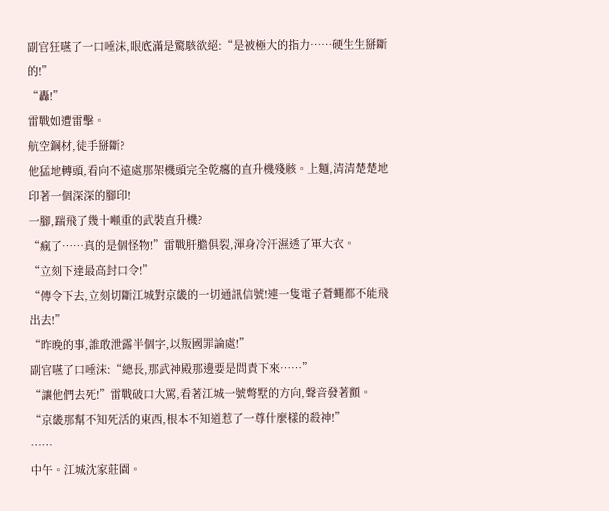副官狂嚥了一口唾沫,眼底滿是驚駭欲絕:“是被極大的指力……硬生生掰斷的!”
“轟!”
雷戰如遭雷擊。
航空鋼材,徒手掰斷?
他猛地轉頭,看向不遠處那架機頭完全乾癟的直升機殘骸。上麵,清清楚楚地印著一個深深的腳印!
一腳,踹飛了幾十噸重的武裝直升機?
“瘋了……真的是個怪物!”雷戰肝膽俱裂,渾身冷汗濕透了軍大衣。
“立刻下達最高封口令!”
“傳令下去,立刻切斷江城對京畿的一切通訊信號!連一隻電子蒼蠅都不能飛出去!”
“昨晚的事,誰敢泄露半個字,以叛國罪論處!”
副官嚥了口唾沫:“總長,那武神殿那邊要是問責下來……”
“讓他們去死!”雷戰破口大罵,看著江城一號彆墅的方向,聲音發著顫。
“京畿那幫不知死活的東西,根本不知道惹了一尊什麼樣的殺神!”
……
中午。江城沈家莊園。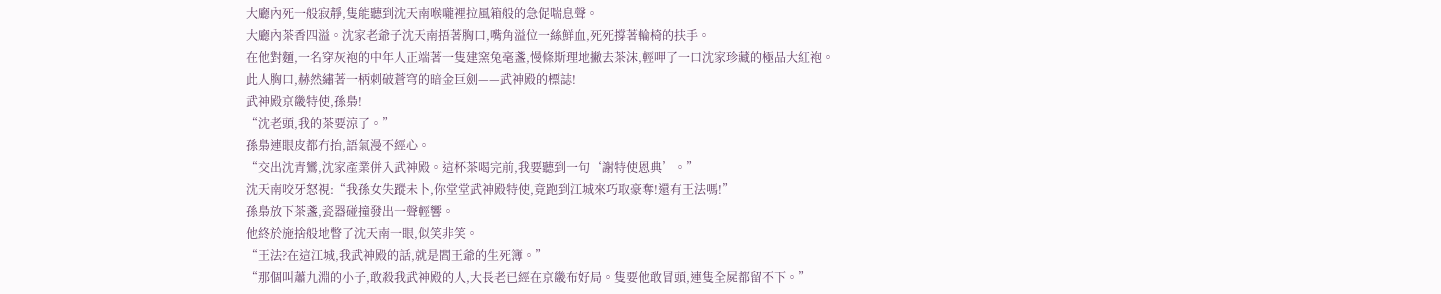大廳內死一般寂靜,隻能聽到沈天南喉嚨裡拉風箱般的急促喘息聲。
大廳內茶香四溢。沈家老爺子沈天南捂著胸口,嘴角溢位一絲鮮血,死死撐著輪椅的扶手。
在他對麵,一名穿灰袍的中年人正端著一隻建窯兔毫盞,慢條斯理地撇去茶沫,輕呷了一口沈家珍藏的極品大紅袍。
此人胸口,赫然繡著一柄刺破蒼穹的暗金巨劍——武神殿的標誌!
武神殿京畿特使,孫梟!
“沈老頭,我的茶要涼了。”
孫梟連眼皮都冇抬,語氣漫不經心。
“交出沈青鸞,沈家產業併入武神殿。這杯茶喝完前,我要聽到一句‘謝特使恩典’。”
沈天南咬牙怒視:“我孫女失蹤未卜,你堂堂武神殿特使,竟跑到江城來巧取豪奪!還有王法嗎!”
孫梟放下茶盞,瓷器碰撞發出一聲輕響。
他終於施捨般地瞥了沈天南一眼,似笑非笑。
“王法?在這江城,我武神殿的話,就是閻王爺的生死簿。”
“那個叫蕭九淵的小子,敢殺我武神殿的人,大長老已經在京畿布好局。隻要他敢冒頭,連隻全屍都留不下。”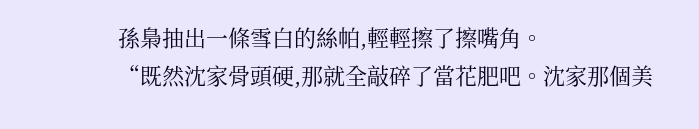孫梟抽出一條雪白的絲帕,輕輕擦了擦嘴角。
“既然沈家骨頭硬,那就全敲碎了當花肥吧。沈家那個美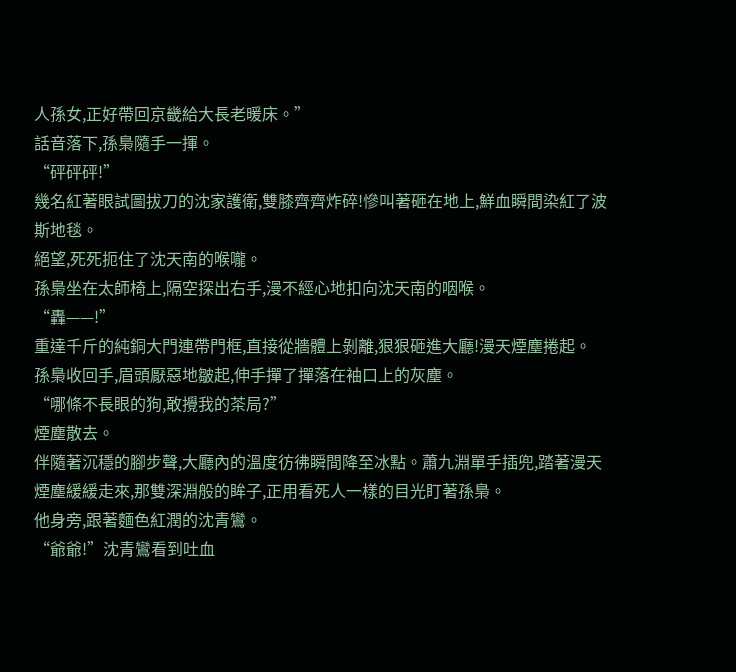人孫女,正好帶回京畿給大長老暖床。”
話音落下,孫梟隨手一揮。
“砰砰砰!”
幾名紅著眼試圖拔刀的沈家護衛,雙膝齊齊炸碎!慘叫著砸在地上,鮮血瞬間染紅了波斯地毯。
絕望,死死扼住了沈天南的喉嚨。
孫梟坐在太師椅上,隔空探出右手,漫不經心地扣向沈天南的咽喉。
“轟——!”
重達千斤的純銅大門連帶門框,直接從牆體上剝離,狠狠砸進大廳!漫天煙塵捲起。
孫梟收回手,眉頭厭惡地皺起,伸手撣了撣落在袖口上的灰塵。
“哪條不長眼的狗,敢攪我的茶局?”
煙塵散去。
伴隨著沉穩的腳步聲,大廳內的溫度彷彿瞬間降至冰點。蕭九淵單手插兜,踏著漫天煙塵緩緩走來,那雙深淵般的眸子,正用看死人一樣的目光盯著孫梟。
他身旁,跟著麵色紅潤的沈青鸞。
“爺爺!”沈青鸞看到吐血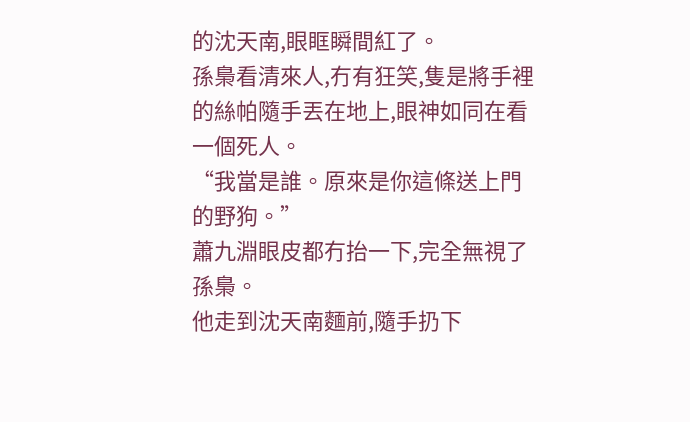的沈天南,眼眶瞬間紅了。
孫梟看清來人,冇有狂笑,隻是將手裡的絲帕隨手丟在地上,眼神如同在看一個死人。
“我當是誰。原來是你這條送上門的野狗。”
蕭九淵眼皮都冇抬一下,完全無視了孫梟。
他走到沈天南麵前,隨手扔下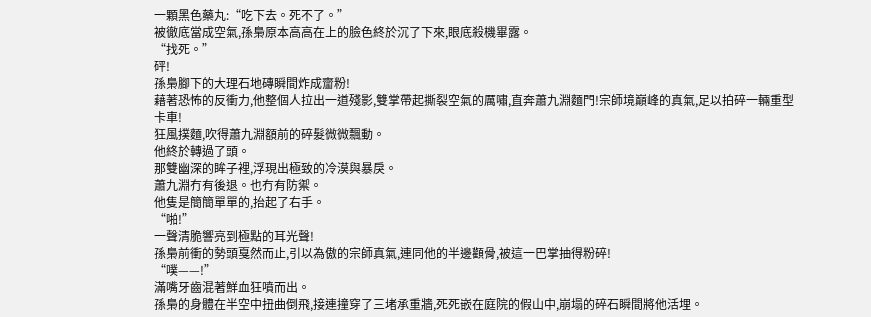一顆黑色藥丸:“吃下去。死不了。”
被徹底當成空氣,孫梟原本高高在上的臉色終於沉了下來,眼底殺機畢露。
“找死。”
砰!
孫梟腳下的大理石地磚瞬間炸成齏粉!
藉著恐怖的反衝力,他整個人拉出一道殘影,雙掌帶起撕裂空氣的厲嘯,直奔蕭九淵麵門!宗師境巔峰的真氣,足以拍碎一輛重型卡車!
狂風撲麵,吹得蕭九淵額前的碎髮微微飄動。
他終於轉過了頭。
那雙幽深的眸子裡,浮現出極致的冷漠與暴戾。
蕭九淵冇有後退。也冇有防禦。
他隻是簡簡單單的,抬起了右手。
“啪!”
一聲清脆響亮到極點的耳光聲!
孫梟前衝的勢頭戛然而止,引以為傲的宗師真氣,連同他的半邊顴骨,被這一巴掌抽得粉碎!
“噗——!”
滿嘴牙齒混著鮮血狂噴而出。
孫梟的身體在半空中扭曲倒飛,接連撞穿了三堵承重牆,死死嵌在庭院的假山中,崩塌的碎石瞬間將他活埋。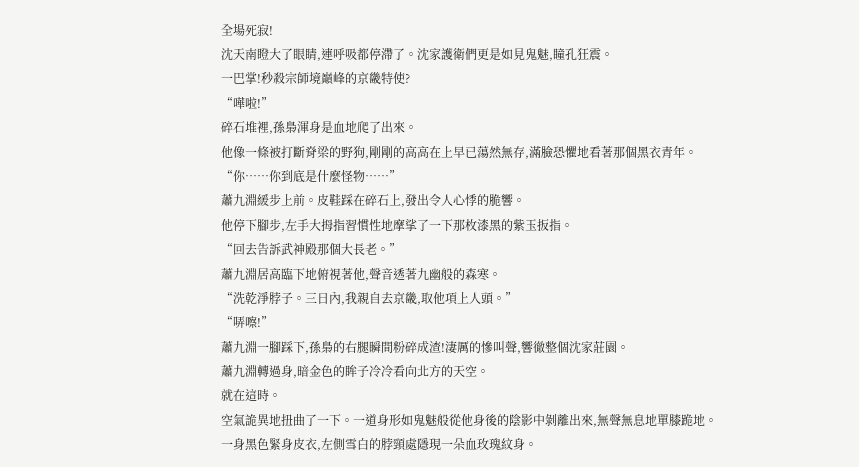全場死寂!
沈天南瞪大了眼睛,連呼吸都停滯了。沈家護衛們更是如見鬼魅,瞳孔狂震。
一巴掌!秒殺宗師境巔峰的京畿特使?
“嘩啦!”
碎石堆裡,孫梟渾身是血地爬了出來。
他像一條被打斷脊梁的野狗,剛剛的高高在上早已蕩然無存,滿臉恐懼地看著那個黑衣青年。
“你……你到底是什麼怪物……”
蕭九淵緩步上前。皮鞋踩在碎石上,發出令人心悸的脆響。
他停下腳步,左手大拇指習慣性地摩挲了一下那枚漆黑的紫玉扳指。
“回去告訴武神殿那個大長老。”
蕭九淵居高臨下地俯視著他,聲音透著九幽般的森寒。
“洗乾淨脖子。三日內,我親自去京畿,取他項上人頭。”
“哢嚓!”
蕭九淵一腳踩下,孫梟的右腿瞬間粉碎成渣!淒厲的慘叫聲,響徹整個沈家莊園。
蕭九淵轉過身,暗金色的眸子冷冷看向北方的天空。
就在這時。
空氣詭異地扭曲了一下。一道身形如鬼魅般從他身後的陰影中剝離出來,無聲無息地單膝跪地。
一身黑色緊身皮衣,左側雪白的脖頸處隱現一朵血玫瑰紋身。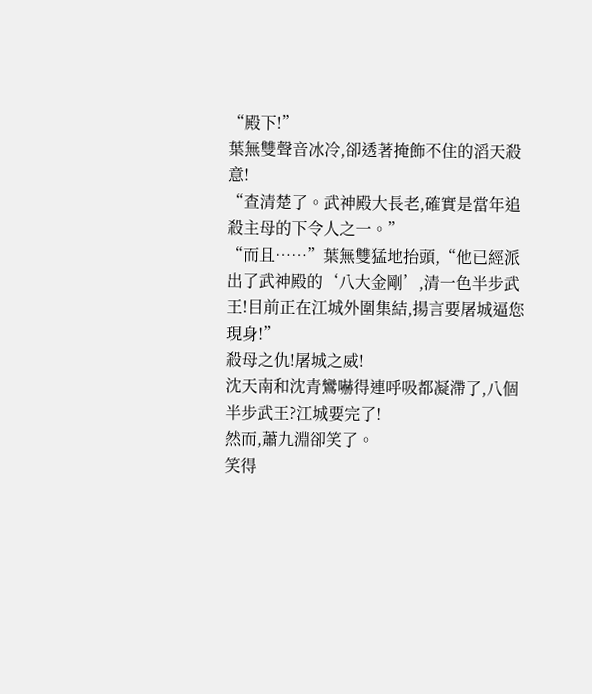“殿下!”
葉無雙聲音冰冷,卻透著掩飾不住的滔天殺意!
“查清楚了。武神殿大長老,確實是當年追殺主母的下令人之一。”
“而且……”葉無雙猛地抬頭,“他已經派出了武神殿的‘八大金剛’,清一色半步武王!目前正在江城外圍集結,揚言要屠城逼您現身!”
殺母之仇!屠城之威!
沈天南和沈青鸞嚇得連呼吸都凝滯了,八個半步武王?江城要完了!
然而,蕭九淵卻笑了。
笑得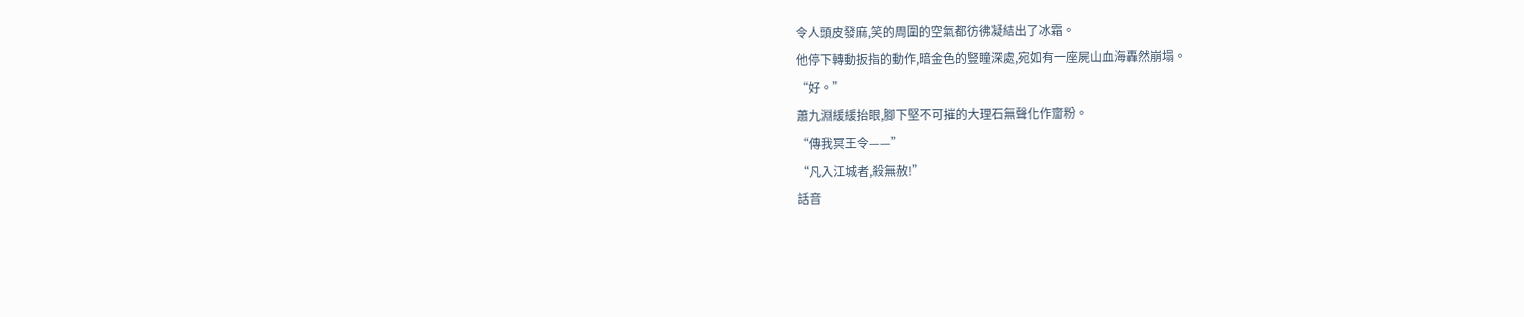令人頭皮發麻,笑的周圍的空氣都彷彿凝結出了冰霜。
他停下轉動扳指的動作,暗金色的豎瞳深處,宛如有一座屍山血海轟然崩塌。
“好。”
蕭九淵緩緩抬眼,腳下堅不可摧的大理石無聲化作齏粉。
“傳我冥王令——”
“凡入江城者,殺無赦!”
話音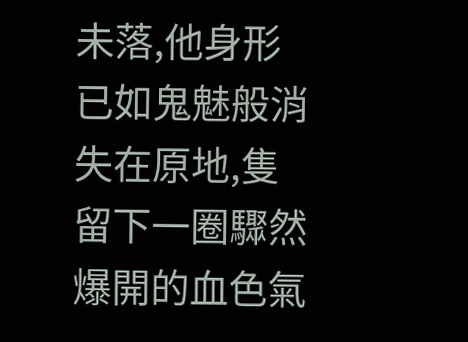未落,他身形已如鬼魅般消失在原地,隻留下一圈驟然爆開的血色氣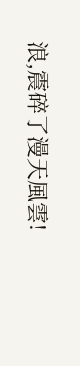浪,震碎了漫天風雲!